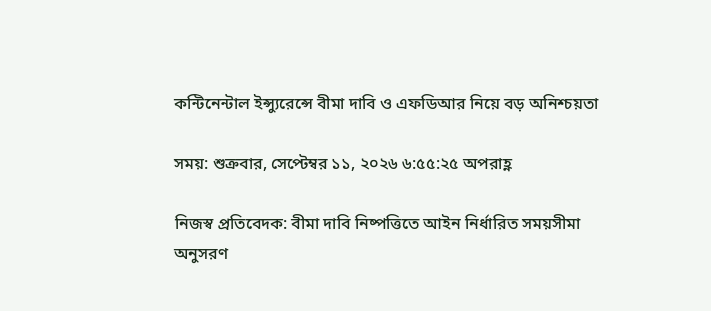কন্টিনেন্টাল ইন্স্যুরেন্সে বীমা দাবি ও এফডিআর নিয়ে বড় অনিশ্চয়তা

সময়: শুক্রবার, সেপ্টেম্বর ১১, ২০২৬ ৬:৫৫:২৫ অপরাহ্ণ

নিজস্ব প্রতিবেদক: বীমা দাবি নিষ্পত্তিতে আইন নির্ধারিত সময়সীমা অনুসরণ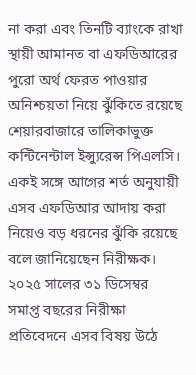না করা এবং তিনটি ব্যাংকে রাখা স্থায়ী আমানত বা এফডিআরের পুরো অর্থ ফেরত পাওয়ার অনিশ্চয়তা নিয়ে ঝুঁকিতে রয়েছে শেয়ারবাজারে তালিকাভুক্ত কন্টিনেন্টাল ইন্স্যুরেন্স পিএলসি। একই সঙ্গে আগের শর্ত অনুযায়ী এসব এফডিআর আদায় করা নিয়েও বড় ধরনের ঝুঁকি রয়েছে বলে জানিয়েছেন নিরীক্ষক। ২০২৫ সালের ৩১ ডিসেম্বর সমাপ্ত বছরের নিরীক্ষা প্রতিবেদনে এসব বিষয় উঠে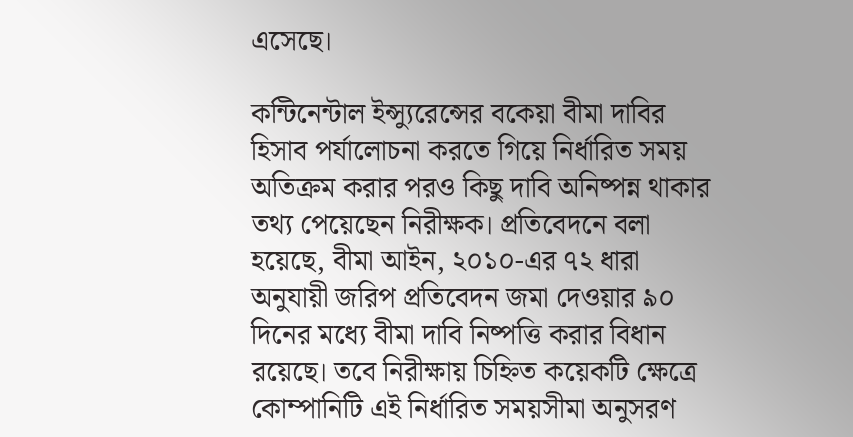এসেছে।

কন্টিনেন্টাল ইন্স্যুরেন্সের বকেয়া বীমা দাবির হিসাব পর্যালোচনা করতে গিয়ে নির্ধারিত সময় অতিক্রম করার পরও কিছু দাবি অনিষ্পন্ন থাকার তথ্য পেয়েছেন নিরীক্ষক। প্রতিবেদনে বলা হয়েছে, বীমা আইন, ২০১০-এর ৭২ ধারা অনুযায়ী জরিপ প্রতিবেদন জমা দেওয়ার ৯০ দিনের মধ্যে বীমা দাবি নিষ্পত্তি করার বিধান রয়েছে। তবে নিরীক্ষায় চিহ্নিত কয়েকটি ক্ষেত্রে কোম্পানিটি এই নির্ধারিত সময়সীমা অনুসরণ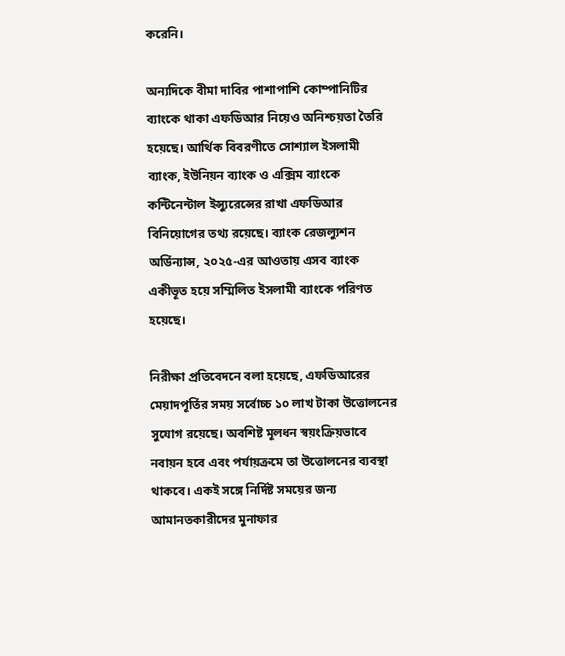করেনি।

অন্যদিকে বীমা দাবির পাশাপাশি কোম্পানিটির ব্যাংকে থাকা এফডিআর নিয়েও অনিশ্চয়তা তৈরি হয়েছে। আর্থিক বিবরণীতে সোশ্যাল ইসলামী ব্যাংক, ইউনিয়ন ব্যাংক ও এক্সিম ব্যাংকে কন্টিনেন্টাল ইন্স্যুরেন্সের রাখা এফডিআর বিনিয়োগের তথ্য রয়েছে। ব্যাংক রেজল্যুশন অর্ডিন্যান্স, ২০২৫-এর আওতায় এসব ব্যাংক একীভূত হয়ে সম্মিলিত ইসলামী ব্যাংকে পরিণত হয়েছে।

নিরীক্ষা প্রতিবেদনে বলা হয়েছে, এফডিআরের মেয়াদপূর্তির সময় সর্বোচ্চ ১০ লাখ টাকা উত্তোলনের সুযোগ রয়েছে। অবশিষ্ট মূলধন স্বয়ংক্রিয়ভাবে নবায়ন হবে এবং পর্যায়ক্রমে তা উত্তোলনের ব্যবস্থা থাকবে। একই সঙ্গে নির্দিষ্ট সময়ের জন্য আমানতকারীদের মুনাফার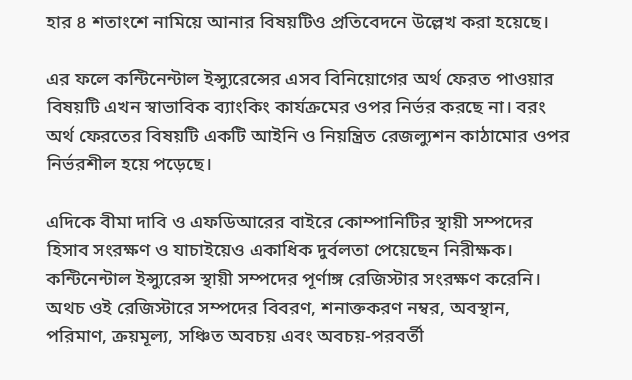হার ৪ শতাংশে নামিয়ে আনার বিষয়টিও প্রতিবেদনে উল্লেখ করা হয়েছে।

এর ফলে কন্টিনেন্টাল ইন্স্যুরেন্সের এসব বিনিয়োগের অর্থ ফেরত পাওয়ার বিষয়টি এখন স্বাভাবিক ব্যাংকিং কার্যক্রমের ওপর নির্ভর করছে না। বরং অর্থ ফেরতের বিষয়টি একটি আইনি ও নিয়ন্ত্রিত রেজল্যুশন কাঠামোর ওপর নির্ভরশীল হয়ে পড়েছে।

এদিকে বীমা দাবি ও এফডিআরের বাইরে কোম্পানিটির স্থায়ী সম্পদের হিসাব সংরক্ষণ ও যাচাইয়েও একাধিক দুর্বলতা পেয়েছেন নিরীক্ষক। কন্টিনেন্টাল ইন্স্যুরেন্স স্থায়ী সম্পদের পূর্ণাঙ্গ রেজিস্টার সংরক্ষণ করেনি। অথচ ওই রেজিস্টারে সম্পদের বিবরণ, শনাক্তকরণ নম্বর, অবস্থান, পরিমাণ, ক্রয়মূল্য, সঞ্চিত অবচয় এবং অবচয়-পরবর্তী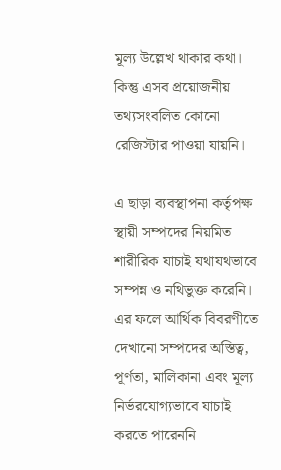মূল্য উল্লেখ থাকার কথা। কিন্তু এসব প্রয়োজনীয় তথ্যসংবলিত কোনো রেজিস্টার পাওয়া যায়নি।

এ ছাড়া ব্যবস্থাপনা কর্তৃপক্ষ স্থায়ী সম্পদের নিয়মিত শারীরিক যাচাই যথাযথভাবে সম্পন্ন ও নথিভুক্ত করেনি। এর ফলে আর্থিক বিবরণীতে দেখানো সম্পদের অস্তিত্ব, পূর্ণতা, মালিকানা এবং মূল্য নির্ভরযোগ্যভাবে যাচাই করতে পারেননি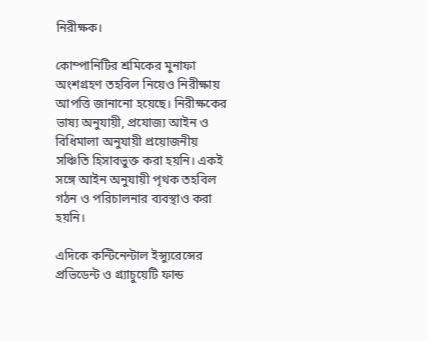নিরীক্ষক।

কোম্পানিটির শ্রমিকের মুনাফা অংশগ্রহণ তহবিল নিয়েও নিরীক্ষায় আপত্তি জানানো হয়েছে। নিরীক্ষকের ভাষ্য অনুযায়ী, প্রযোজ্য আইন ও বিধিমালা অনুযায়ী প্রয়োজনীয় সঞ্চিতি হিসাবভুক্ত করা হয়নি। একই সঙ্গে আইন অনুযায়ী পৃথক তহবিল গঠন ও পরিচালনার ব্যবস্থাও করা হয়নি।

এদিকে কন্টিনেন্টাল ইন্স্যুরেন্সের প্রভিডেন্ট ও গ্র্যাচুয়েটি ফান্ড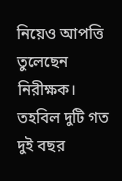নিয়েও আপত্তি তুলেছেন নিরীক্ষক। তহবিল দুটি গত দুই বছর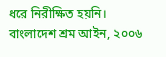ধরে নিরীক্ষিত হয়নি। বাংলাদেশ শ্রম আইন, ২০০৬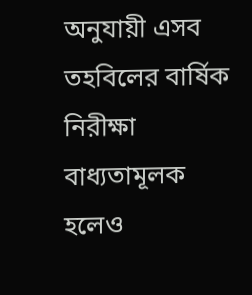অনুযায়ী এসব তহবিলের বার্ষিক নিরীক্ষা বাধ্যতামূলক হলেও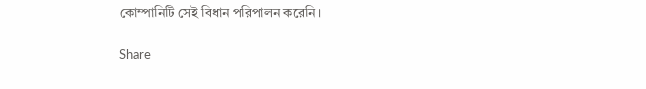কোম্পানিটি সেই বিধান পরিপালন করেনি।

Share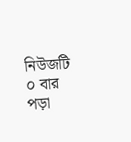নিউজটি ০ বার পড়া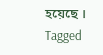হয়েছে ।
Tagged